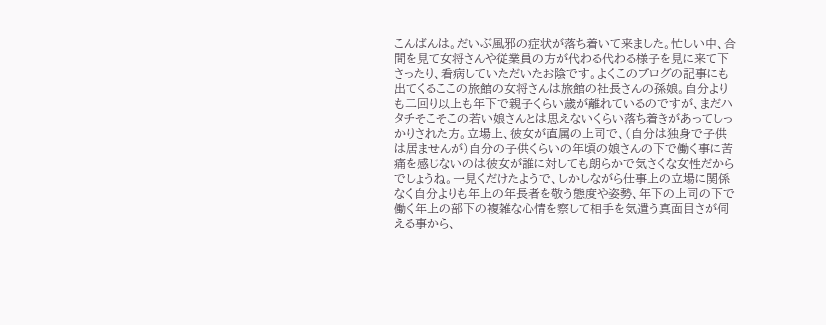こんばんは。だいぶ風邪の症状が落ち着いて来ました。忙しい中、合間を見て女将さんや従業員の方が代わる代わる様子を見に来て下さったり、看病していただいたお陰です。よくこのブログの記事にも出てくるここの旅館の女将さんは旅館の社長さんの孫娘。自分よりも二回り以上も年下で親子くらい歳が離れているのですが、まだハタチそこそこの若い娘さんとは思えないくらい落ち着きがあってしっかりされた方。立場上、彼女が直属の上司で、(自分は独身で子供は居ませんが)自分の子供くらいの年頃の娘さんの下で働く事に苦痛を感じないのは彼女が誰に対しても朗らかで気さくな女性だからでしょうね。一見くだけたようで、しかしながら仕事上の立場に関係なく自分よりも年上の年長者を敬う態度や姿勢、年下の上司の下で働く年上の部下の複雑な心情を察して相手を気遣う真面目さが伺える事から、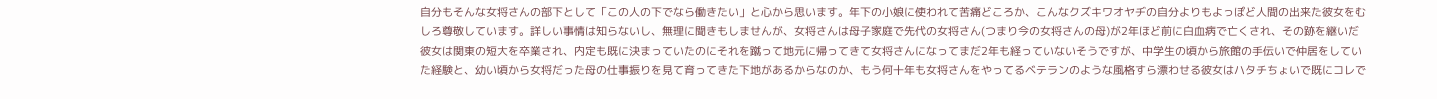自分もそんな女将さんの部下として「この人の下でなら働きたい」と心から思います。年下の小娘に使われて苦痛どころか、こんなクズキワオヤヂの自分よりもよっぽど人間の出来た彼女をむしろ尊敬しています。詳しい事情は知らないし、無理に聞きもしませんが、女将さんは母子家庭で先代の女将さん(つまり今の女将さんの母)が2年ほど前に白血病で亡くされ、その跡を継いだ彼女は関東の短大を卒業され、内定も既に決まっていたのにそれを蹴って地元に帰ってきて女将さんになってまだ2年も経っていないそうですが、中学生の頃から旅館の手伝いで仲居をしていた経験と、幼い頃から女将だった母の仕事振りを見て育ってきた下地があるからなのか、もう何十年も女将さんをやってるベテランのような風格すら漂わせる彼女はハタチちょいで既にコレで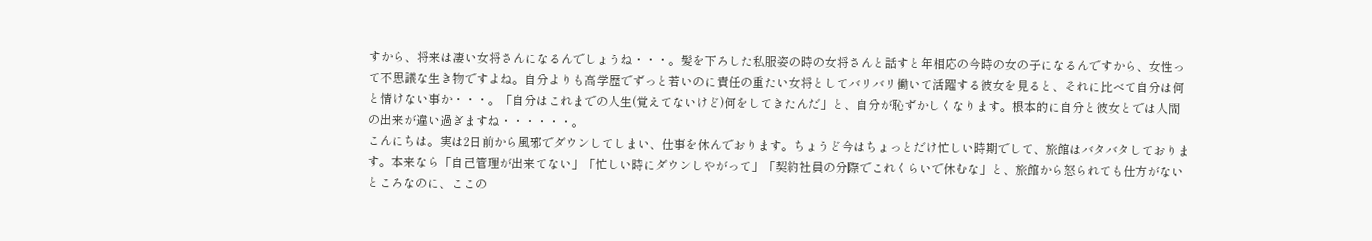すから、将来は凄い女将さんになるんでしょうね・・・。髪を下ろした私服姿の時の女将さんと話すと年相応の今時の女の子になるんですから、女性って不思議な生き物ですよね。自分よりも高学歴でずっと若いのに責任の重たい女将としてバリバリ働いて活躍する彼女を見ると、それに比べて自分は何と情けない事か・・・。「自分はこれまでの人生(覚えてないけど)何をしてきたんだ」と、自分が恥ずかしくなります。根本的に自分と彼女とでは人間の出来が違い過ぎますね・・・・・・。
こんにちは。実は2日前から風邪でダウンしてしまい、仕事を休んでおります。ちょうど今はちょっとだけ忙しい時期でして、旅館はバタバタしております。本来なら「自己管理が出来てない」「忙しい時にダウンしやがって」「契約社員の分際でこれくらいで休むな」と、旅館から怒られても仕方がないところなのに、ここの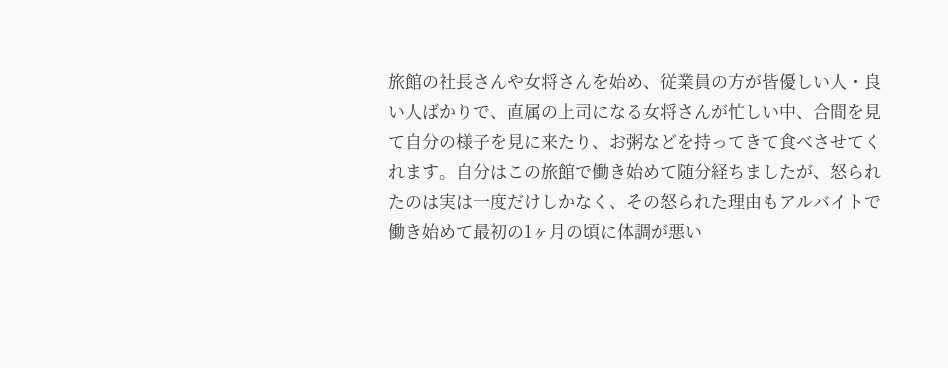旅館の社長さんや女将さんを始め、従業員の方が皆優しい人・良い人ばかりで、直属の上司になる女将さんが忙しい中、合間を見て自分の様子を見に来たり、お粥などを持ってきて食べさせてくれます。自分はこの旅館で働き始めて随分経ちましたが、怒られたのは実は一度だけしかなく、その怒られた理由もアルバイトで働き始めて最初の1ヶ月の頃に体調が悪い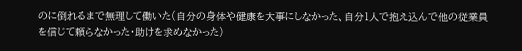のに倒れるまで無理して働いた(自分の身体や健康を大事にしなかった、自分1人で抱え込んで他の従業員を信じて頼らなかった・助けを求めなかった)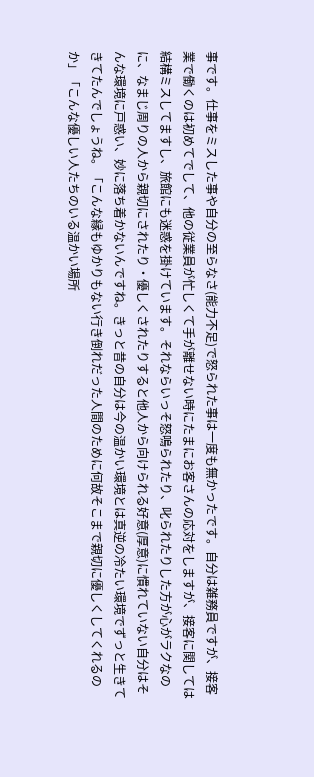事です。仕事をミスした事や自分の至らなさ(能力不足)で怒られた事は一度も無かったです。自分は雑務員ですが、接客業で働くのは初めてでして、他の従業員が忙しくて手が離せない時にたまにお客さんの応対をしますが、接客に関しては結構ミスしてますし、旅館にも迷惑を掛けています。それならいっそ怒鳴られたり、叱られたりした方が心がラクなのに、なまじ周りの人から親切にされたり・優しくされたりすると他人から向けられる好意(厚意)に慣れていない自分はそんな環境に戸惑い、妙に落ち着かないんですね。きっと昔の自分は今の温かい環境とは真逆の冷たい環境でずっと生きてきてたんでしょうね。「こんな縁もゆかりもない行き倒れだった人間のために何故そこまで親切に優しくしてくれるのか」「こんな優しい人たちのいる温かい場所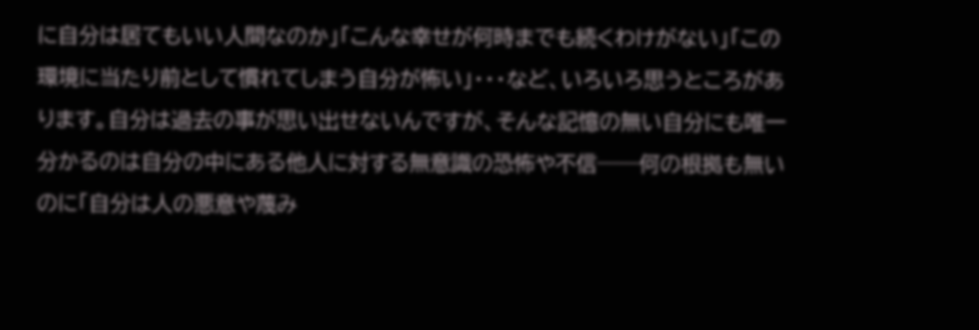に自分は居てもいい人間なのか」「こんな幸せが何時までも続くわけがない」「この環境に当たり前として慣れてしまう自分が怖い」・・・など、いろいろ思うところがあります。自分は過去の事が思い出せないんですが、そんな記憶の無い自分にも唯一分かるのは自分の中にある他人に対する無意識の恐怖や不信──何の根拠も無いのに「自分は人の悪意や蔑み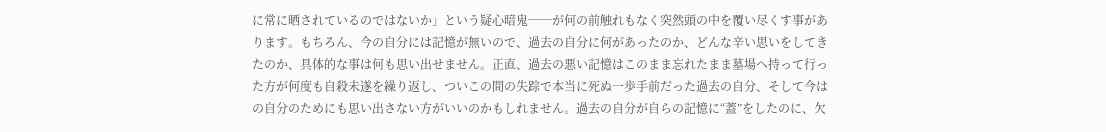に常に晒されているのではないか」という疑心暗鬼──が何の前触れもなく突然頭の中を覆い尽くす事があります。もちろん、今の自分には記憶が無いので、過去の自分に何があったのか、どんな辛い思いをしてきたのか、具体的な事は何も思い出せません。正直、過去の悪い記憶はこのまま忘れたまま墓場へ持って行った方が何度も自殺未遂を繰り返し、ついこの間の失踪で本当に死ぬ一歩手前だった過去の自分、そして今はの自分のためにも思い出さない方がいいのかもしれません。過去の自分が自らの記憶に“蓋”をしたのに、欠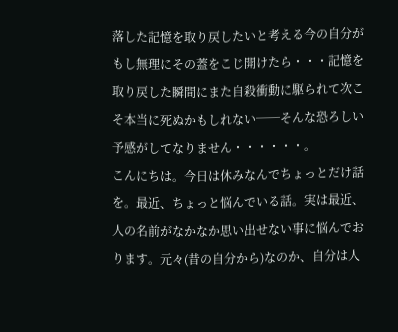落した記憶を取り戻したいと考える今の自分がもし無理にその蓋をこじ開けたら・・・記憶を取り戻した瞬間にまた自殺衝動に駆られて次こそ本当に死ぬかもしれない──そんな恐ろしい予感がしてなりません・・・・・・。
こんにちは。今日は休みなんでちょっとだけ話を。最近、ちょっと悩んでいる話。実は最近、人の名前がなかなか思い出せない事に悩んでおります。元々(昔の自分から)なのか、自分は人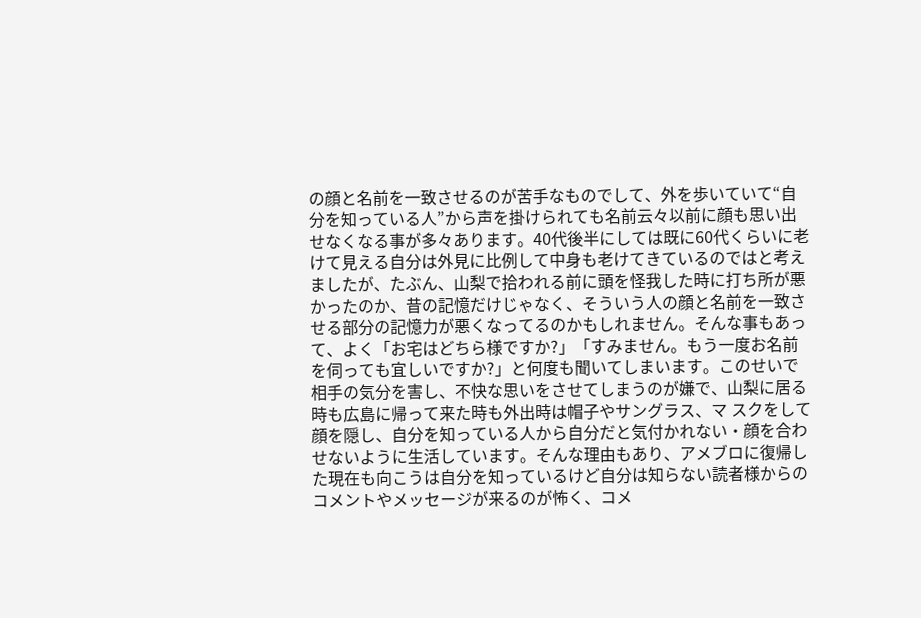の顔と名前を一致させるのが苦手なものでして、外を歩いていて“自分を知っている人”から声を掛けられても名前云々以前に顔も思い出せなくなる事が多々あります。40代後半にしては既に60代くらいに老けて見える自分は外見に比例して中身も老けてきているのではと考えましたが、たぶん、山梨で拾われる前に頭を怪我した時に打ち所が悪かったのか、昔の記憶だけじゃなく、そういう人の顔と名前を一致させる部分の記憶力が悪くなってるのかもしれません。そんな事もあって、よく「お宅はどちら様ですか?」「すみません。もう一度お名前を伺っても宜しいですか?」と何度も聞いてしまいます。このせいで相手の気分を害し、不快な思いをさせてしまうのが嫌で、山梨に居る時も広島に帰って来た時も外出時は帽子やサングラス、マ スクをして顔を隠し、自分を知っている人から自分だと気付かれない・顔を合わせないように生活しています。そんな理由もあり、アメブロに復帰した現在も向こうは自分を知っているけど自分は知らない読者様からのコメントやメッセージが来るのが怖く、コメ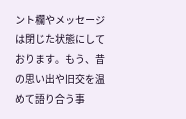ント欄やメッセージは閉じた状態にしております。もう、昔の思い出や旧交を温めて語り合う事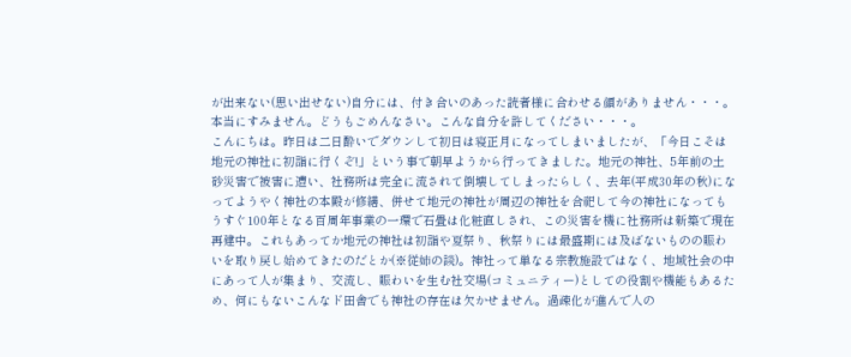が出来ない(思い出せない)自分には、付き合いのあった読者様に合わせる顔がありません・・・。本当にすみません。どうもごめんなさい。こんな自分を許してください・・・。
こんにちは。昨日は二日酔いでダウンして初日は寝正月になってしまいましたが、「今日こそは地元の神社に初詣に行くぞ!」という事で朝早ようから行ってきました。地元の神社、5年前の土砂災害で被害に遭い、社務所は完全に流されて倒壊してしまったらしく、去年(平成30年の秋)になってようやく神社の本殿が修繕、併せて地元の神社が周辺の神社を合祀して今の神社になってもうすぐ100年となる百周年事業の一環で石畳は化粧直しされ、この災害を機に社務所は新築で現在再建中。これもあってか地元の神社は初詣や夏祭り、秋祭りには最盛期には及ばないものの賑わいを取り戻し始めてきたのだとか(※従姉の談)。神社って単なる宗教施設ではなく、地域社会の中にあって人が集まり、交流し、賑わいを生む社交場(コミュニティー)としての役割や機能もあるため、何にもないこんなド田舎でも神社の存在は欠かせません。過疎化が進んで人の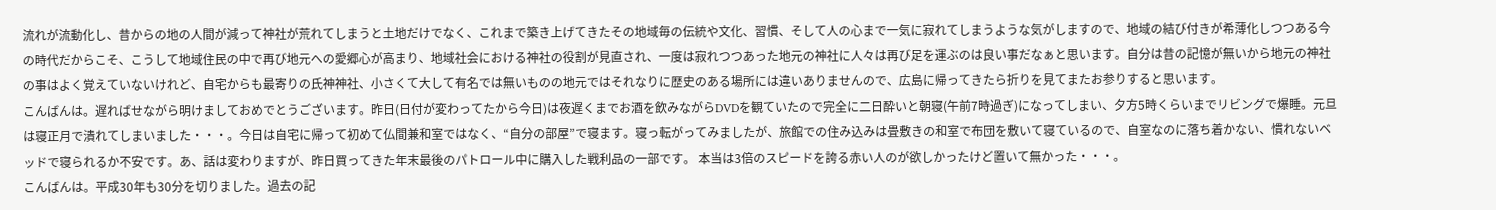流れが流動化し、昔からの地の人間が減って神社が荒れてしまうと土地だけでなく、これまで築き上げてきたその地域毎の伝統や文化、習慣、そして人の心まで一気に寂れてしまうような気がしますので、地域の結び付きが希薄化しつつある今の時代だからこそ、こうして地域住民の中で再び地元への愛郷心が高まり、地域社会における神社の役割が見直され、一度は寂れつつあった地元の神社に人々は再び足を運ぶのは良い事だなぁと思います。自分は昔の記憶が無いから地元の神社の事はよく覚えていないけれど、自宅からも最寄りの氏神神社、小さくて大して有名では無いものの地元ではそれなりに歴史のある場所には違いありませんので、広島に帰ってきたら折りを見てまたお参りすると思います。
こんばんは。遅ればせながら明けましておめでとうございます。昨日(日付が変わってたから今日)は夜遅くまでお酒を飲みながらDVDを観ていたので完全に二日酔いと朝寝(午前7時過ぎ)になってしまい、夕方5時くらいまでリビングで爆睡。元旦は寝正月で潰れてしまいました・・・。今日は自宅に帰って初めて仏間兼和室ではなく、“自分の部屋”で寝ます。寝っ転がってみましたが、旅館での住み込みは畳敷きの和室で布団を敷いて寝ているので、自室なのに落ち着かない、慣れないベッドで寝られるか不安です。あ、話は変わりますが、昨日買ってきた年末最後のパトロール中に購入した戦利品の一部です。 本当は3倍のスピードを誇る赤い人のが欲しかったけど置いて無かった・・・。
こんばんは。平成30年も30分を切りました。過去の記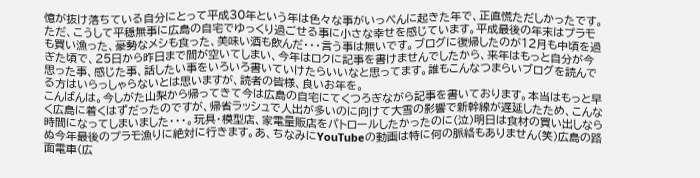憶が抜け落ちている自分にとって平成30年という年は色々な事がいっぺんに起きた年で、正直慌ただしかったです。ただ、こうして平穏無事に広島の自宅でゆっくり過ごせる事に小さな幸せを感じています。平成最後の年末はプラモも買い漁った、豪勢なメシも食った、美味い酒も飲んだ・・・言う事は無いです。ブログに復帰したのが12月も中頃を過ぎた頃で、25日から昨日まで間が空いてしまい、今年はロクに記事を書けませんでしたから、来年はもっと自分が今思った事、感じた事、話したい事をいろいろ書いていけたらいいなと思ってます。誰もこんなつまらいブログを読んでる方はいらっしゃらないとは思いますが、読者の皆様、良いお年を。
こんばんは。今しがた山梨から帰ってきて今は広島の自宅にてくつろぎながら記事を書いております。本当はもっと早く広島に着くはずだったのですが、帰省ラッシュで人出が多いのに向けて大雪の影響で新幹線が遅延したため、こんな時間になってしまいました・・・。玩具・模型店、家電量販店をパトロールしたかったのに(泣)明日は食材の買い出しならぬ今年最後のプラモ漁りに絶対に行きます。あ、ちなみにYouTubeの動画は特に何の脈絡もありません(笑)広島の路面電車(広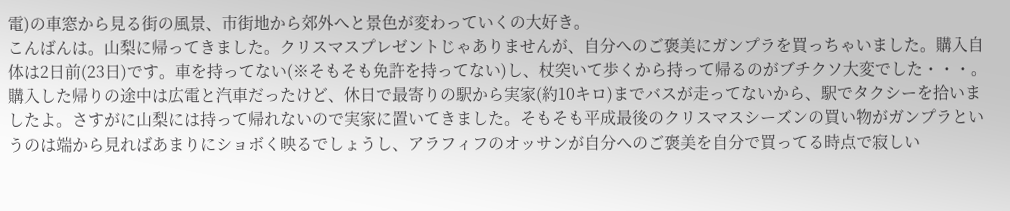電)の車窓から見る街の風景、市街地から郊外へと景色が変わっていくの大好き。
こんばんは。山梨に帰ってきました。クリスマスプレゼントじゃありませんが、自分へのご褒美にガンプラを買っちゃいました。購入自体は2日前(23日)です。車を持ってない(※そもそも免許を持ってない)し、杖突いて歩くから持って帰るのがブチクソ大変でした・・・。購入した帰りの途中は広電と汽車だったけど、休日で最寄りの駅から実家(約10キロ)までバスが走ってないから、駅でタクシーを拾いましたよ。さすがに山梨には持って帰れないので実家に置いてきました。そもそも平成最後のクリスマスシーズンの買い物がガンプラというのは端から見ればあまりにショボく映るでしょうし、アラフィフのオッサンが自分へのご褒美を自分で買ってる時点で寂しい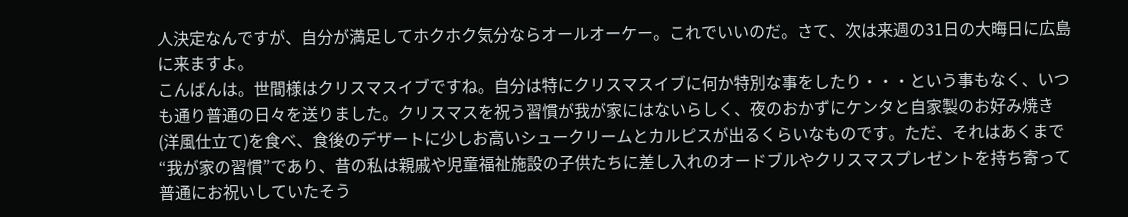人決定なんですが、自分が満足してホクホク気分ならオールオーケー。これでいいのだ。さて、次は来週の31日の大晦日に広島に来ますよ。
こんばんは。世間様はクリスマスイブですね。自分は特にクリスマスイブに何か特別な事をしたり・・・という事もなく、いつも通り普通の日々を送りました。クリスマスを祝う習慣が我が家にはないらしく、夜のおかずにケンタと自家製のお好み焼き(洋風仕立て)を食べ、食後のデザートに少しお高いシュークリームとカルピスが出るくらいなものです。ただ、それはあくまで“我が家の習慣”であり、昔の私は親戚や児童福祉施設の子供たちに差し入れのオードブルやクリスマスプレゼントを持ち寄って普通にお祝いしていたそう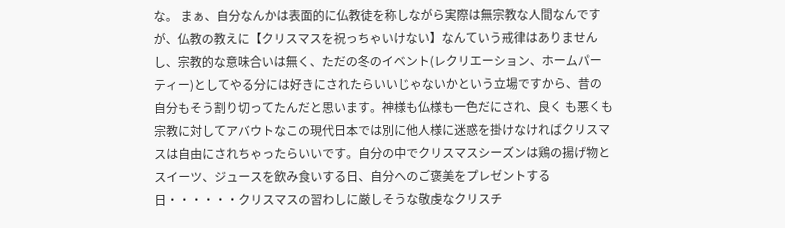な。 まぁ、自分なんかは表面的に仏教徒を称しながら実際は無宗教な人間なんですが、仏教の教えに【クリスマスを祝っちゃいけない】なんていう戒律はありませんし、宗教的な意味合いは無く、ただの冬のイベント(レクリエーション、ホームパーティー)としてやる分には好きにされたらいいじゃないかという立場ですから、昔の自分もそう割り切ってたんだと思います。神様も仏様も一色だにされ、良く も悪くも宗教に対してアバウトなこの現代日本では別に他人様に迷惑を掛けなければクリスマスは自由にされちゃったらいいです。自分の中でクリスマスシーズンは鶏の揚げ物とスイーツ、ジュースを飲み食いする日、自分へのご褒美をプレゼントする日・・・・・・クリスマスの習わしに厳しそうな敬虔なクリスチ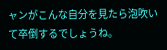ャンがこんな自分を見たら泡吹いて卒倒するでしょうね。